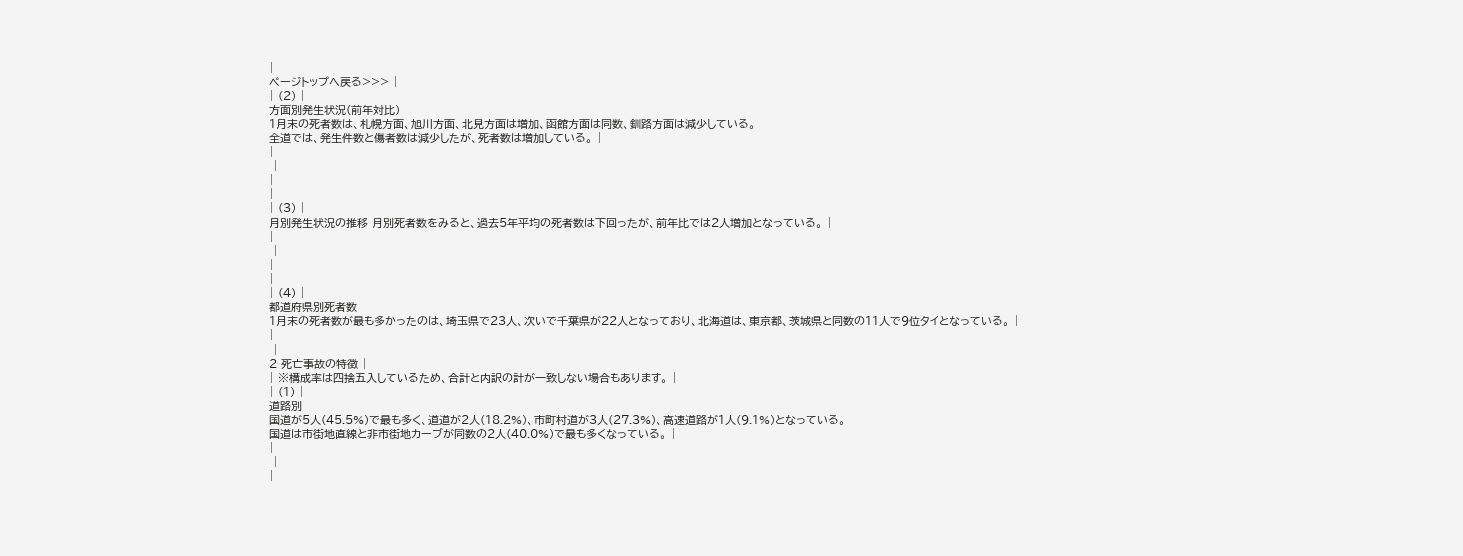|
ページトップへ戻る>>> |
| (2) |
方面別発生状況(前年対比)
1月末の死者数は、札幌方面、旭川方面、北見方面は増加、函館方面は同数、釧路方面は減少している。
全道では、発生件数と傷者数は減少したが、死者数は増加している。 |
|
 |
|
|
| (3) |
月別発生状況の推移 月別死者数をみると、過去5年平均の死者数は下回ったが、前年比では2人増加となっている。 |
|
 |
|
|
| (4) |
都道府県別死者数
1月末の死者数が最も多かったのは、埼玉県で23人、次いで千葉県が22人となっており、北海道は、東京都、茨城県と同数の11人で9位タイとなっている。 |
|
 |
2 死亡事故の特徴 |
| ※構成率は四捨五入しているため、合計と内訳の計が一致しない場合もあります。 |
| (1) |
道路別
国道が5人(45.5%)で最も多く、道道が2人(18.2%)、市町村道が3人(27.3%)、高速道路が1人(9.1%)となっている。
国道は市街地直線と非市街地カーブが同数の2人(40.0%)で最も多くなっている。 |
|
 |
|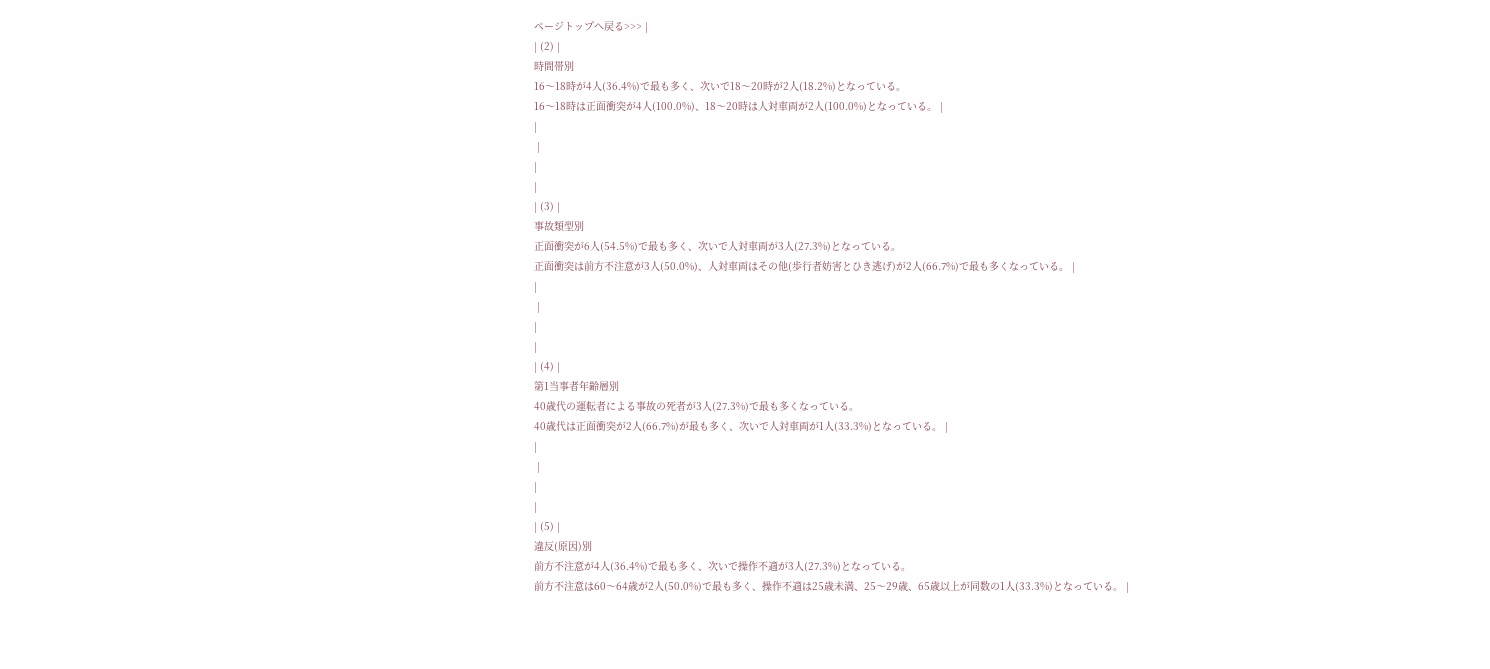ページトップへ戻る>>> |
| (2) |
時間帯別
16〜18時が4人(36.4%)で最も多く、次いで18〜20時が2人(18.2%)となっている。
16〜18時は正面衝突が4人(100.0%)、18〜20時は人対車両が2人(100.0%)となっている。 |
|
 |
|
|
| (3) |
事故類型別
正面衝突が6人(54.5%)で最も多く、次いで人対車両が3人(27.3%)となっている。
正面衝突は前方不注意が3人(50.0%)、人対車両はその他(歩行者妨害とひき逃げ)が2人(66.7%)で最も多くなっている。 |
|
 |
|
|
| (4) |
第1当事者年齢層別
40歳代の運転者による事故の死者が3人(27.3%)で最も多くなっている。
40歳代は正面衝突が2人(66.7%)が最も多く、次いで人対車両が1人(33.3%)となっている。 |
|
 |
|
|
| (5) |
違反(原因)別
前方不注意が4人(36.4%)で最も多く、次いで操作不適が3人(27.3%)となっている。
前方不注意は60〜64歳が2人(50.0%)で最も多く、操作不適は25歳未満、25〜29歳、65歳以上が同数の1人(33.3%)となっている。 |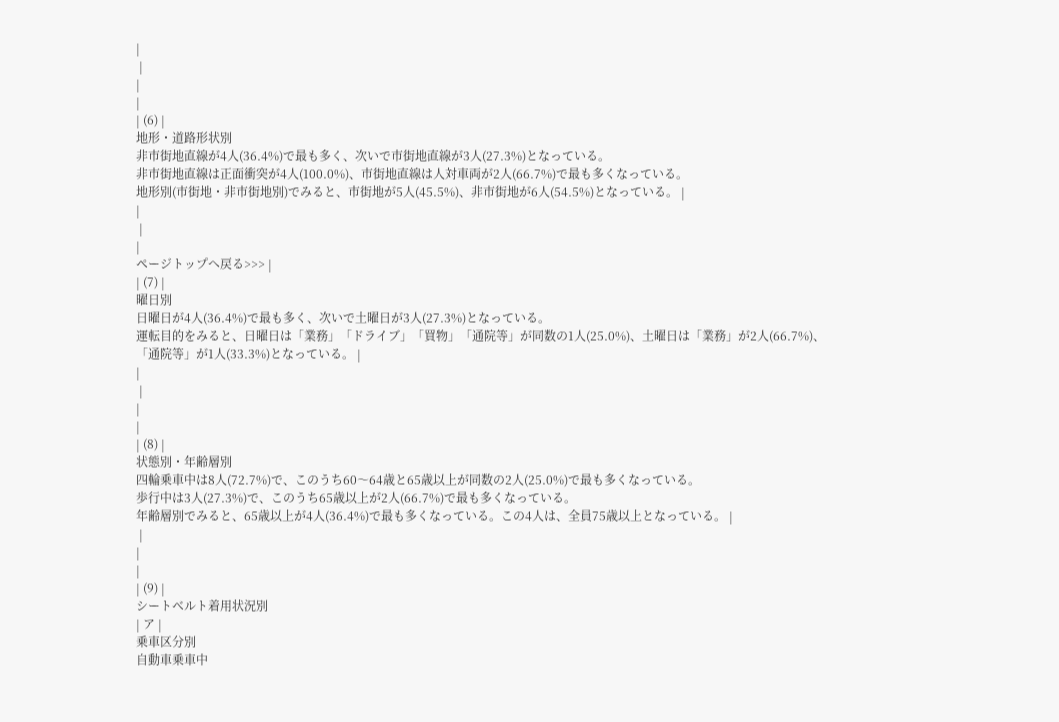|
 |
|
|
| (6) |
地形・道路形状別
非市街地直線が4人(36.4%)で最も多く、次いで市街地直線が3人(27.3%)となっている。
非市街地直線は正面衝突が4人(100.0%)、市街地直線は人対車両が2人(66.7%)で最も多くなっている。
地形別(市街地・非市街地別)でみると、市街地が5人(45.5%)、非市街地が6人(54.5%)となっている。 |
|
 |
|
ページトップへ戻る>>> |
| (7) |
曜日別
日曜日が4人(36.4%)で最も多く、次いで土曜日が3人(27.3%)となっている。
運転目的をみると、日曜日は「業務」「ドライブ」「買物」「通院等」が同数の1人(25.0%)、土曜日は「業務」が2人(66.7%)、「通院等」が1人(33.3%)となっている。 |
|
 |
|
|
| (8) |
状態別・年齢層別
四輪乗車中は8人(72.7%)で、このうち60〜64歳と65歳以上が同数の2人(25.0%)で最も多くなっている。
歩行中は3人(27.3%)で、このうち65歳以上が2人(66.7%)で最も多くなっている。
年齢層別でみると、65歳以上が4人(36.4%)で最も多くなっている。この4人は、全員75歳以上となっている。 |
 |
|
|
| (9) |
シートベルト着用状況別
| ア |
乗車区分別
自動車乗車中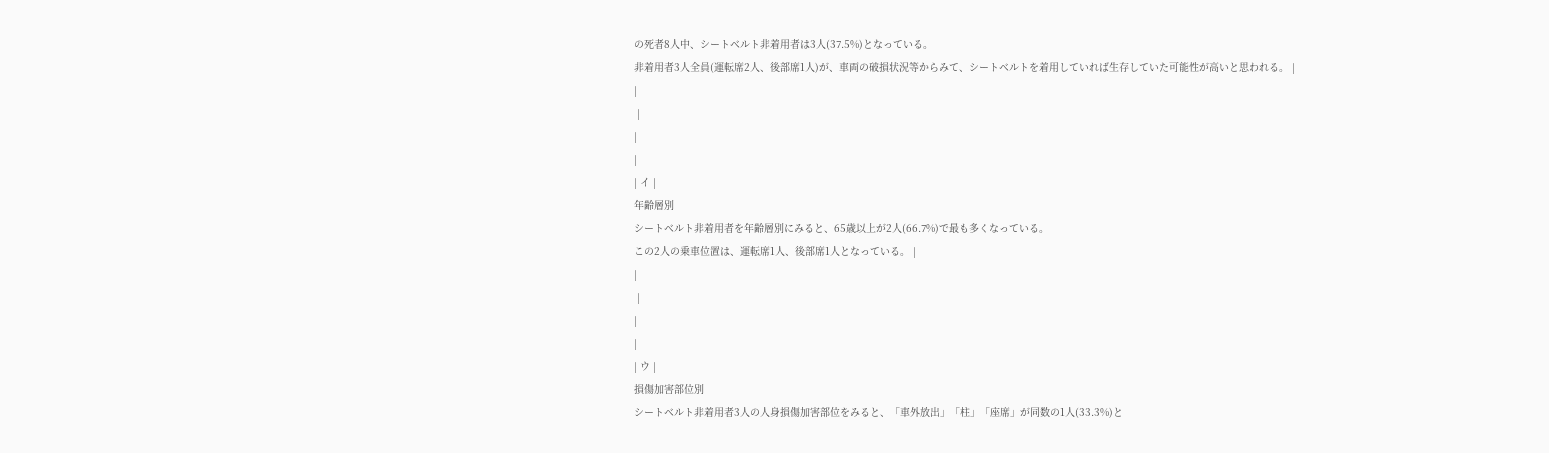の死者8人中、シートベルト非着用者は3人(37.5%)となっている。
非着用者3人全員(運転席2人、後部席1人)が、車両の破損状況等からみて、シートベルトを着用していれば生存していた可能性が高いと思われる。 |
|
 |
|
|
| イ |
年齢層別
シートベルト非着用者を年齢層別にみると、65歳以上が2人(66.7%)で最も多くなっている。
この2人の乗車位置は、運転席1人、後部席1人となっている。 |
|
 |
|
|
| ウ |
損傷加害部位別
シートベルト非着用者3人の人身損傷加害部位をみると、「車外放出」「柱」「座席」が同数の1人(33.3%)と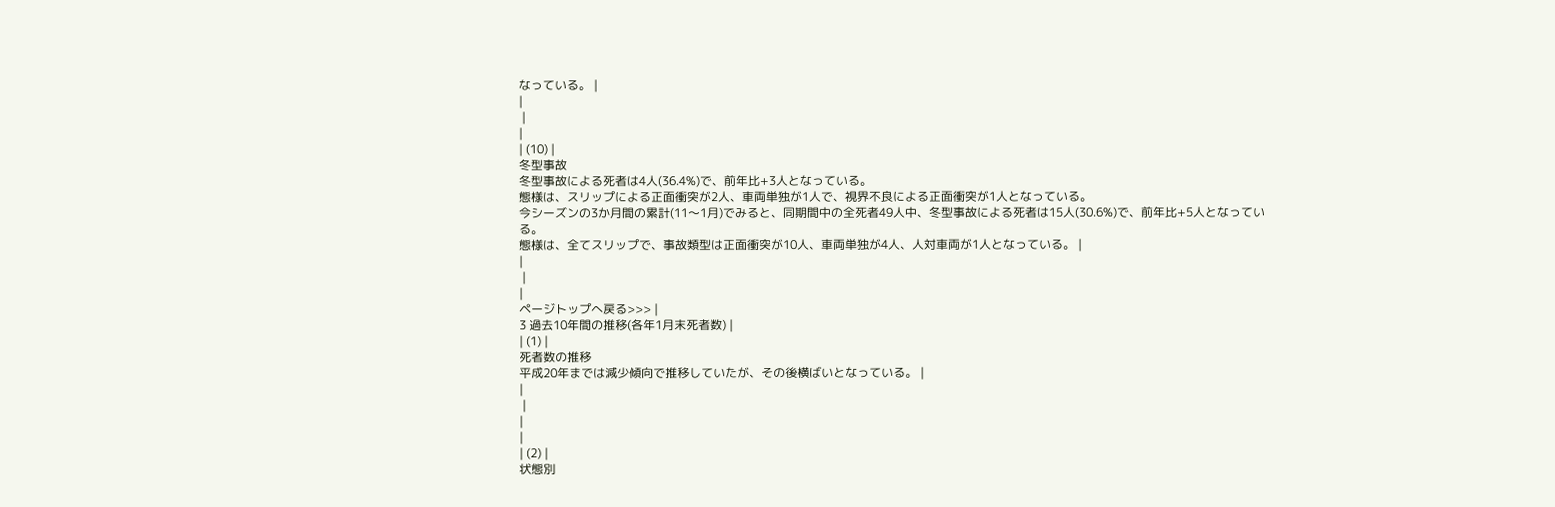なっている。 |
|
 |
|
| (10) |
冬型事故
冬型事故による死者は4人(36.4%)で、前年比+3人となっている。
態様は、スリップによる正面衝突が2人、車両単独が1人で、視界不良による正面衝突が1人となっている。
今シーズンの3か月間の累計(11〜1月)でみると、同期間中の全死者49人中、冬型事故による死者は15人(30.6%)で、前年比+5人となっている。
態様は、全てスリップで、事故類型は正面衝突が10人、車両単独が4人、人対車両が1人となっている。 |
|
 |
|
ページトップへ戻る>>> |
3 過去10年間の推移(各年1月末死者数) |
| (1) |
死者数の推移
平成20年までは減少傾向で推移していたが、その後横ばいとなっている。 |
|
 |
|
|
| (2) |
状態別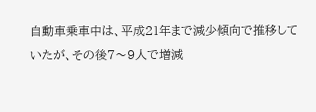自動車乗車中は、平成21年まで減少傾向で推移していたが、その後7〜9人で増減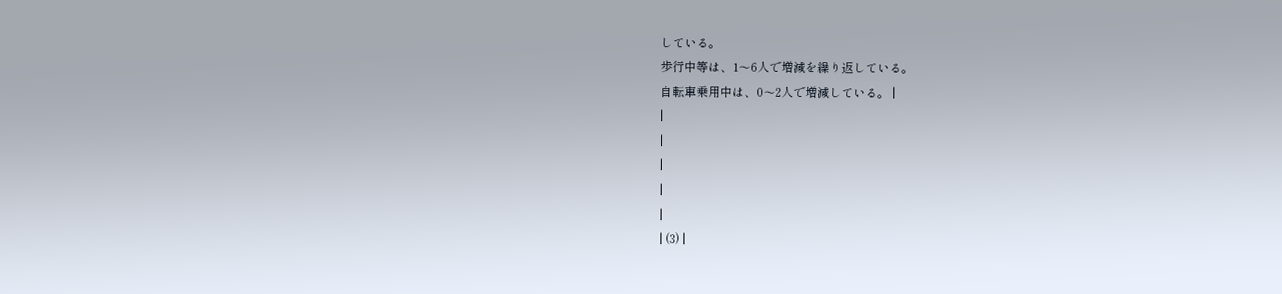している。
歩行中等は、1〜6人で増減を繰り返している。
自転車乗用中は、0〜2人で増減している。 |
|
|
|
|
|
| (3) |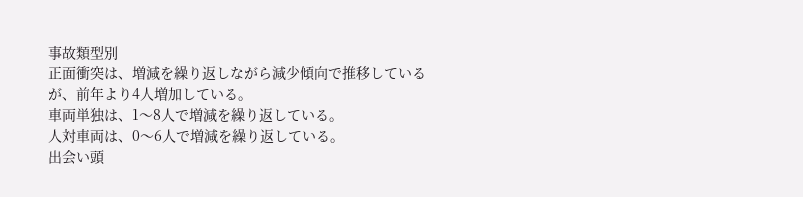事故類型別
正面衝突は、増減を繰り返しながら減少傾向で推移しているが、前年より4人増加している。
車両単独は、1〜8人で増減を繰り返している。
人対車両は、0〜6人で増減を繰り返している。
出会い頭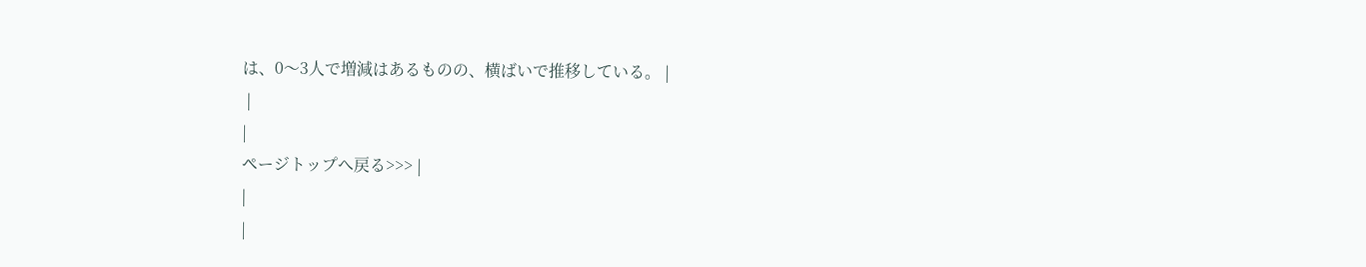は、0〜3人で増減はあるものの、横ばいで推移している。 |
 |
|
ページトップへ戻る>>> |
|
|